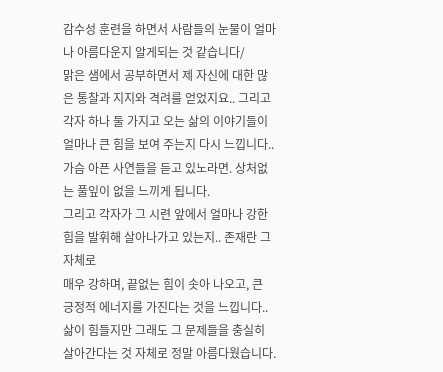감수성 훈련을 하면서 사람들의 눈물이 얼마나 아름다운지 알게되는 것 같습니다/
맑은 샘에서 공부하면서 제 자신에 대한 많은 통찰과 지지와 격려를 얻었지요.. 그리고
각자 하나 둘 가지고 오는 삶의 이야기들이 얼마나 큰 힘을 보여 주는지 다시 느낍니다..
가슴 아픈 사연들을 듣고 있노라면. 상처없는 풀잎이 없을 느끼게 됩니다.
그리고 각자가 그 시련 앞에서 얼마나 강한 힘을 발휘해 살아나가고 있는지.. 존재란 그 자체로
매우 강하며, 끝없는 힘이 솟아 나오고, 큰 긍정적 에너지를 가진다는 것을 느낍니다..
삶이 힘들지만 그래도 그 문제들을 충실히 살아간다는 것 자체로 정말 아름다웠습니다.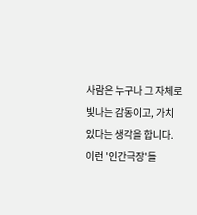사람은 누구나 그 자체로 빛나는 감동이고, 가치있다는 생각을 합니다.
이런 '인간극장'들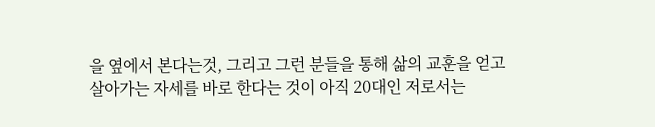을 옆에서 본다는것, 그리고 그런 분들을 통해 삶의 교훈을 얻고
살아가는 자세를 바로 한다는 것이 아직 20대인 저로서는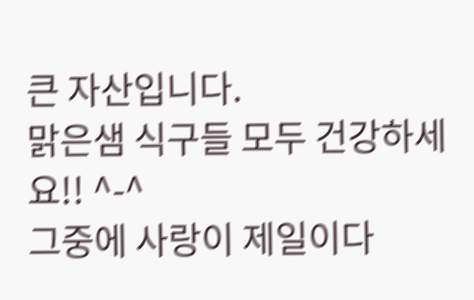큰 자산입니다.
맑은샘 식구들 모두 건강하세요!! ^-^
그중에 사랑이 제일이다